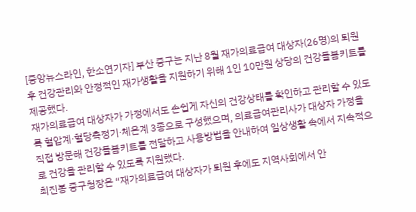[중앙뉴스라인, 한소연기자] 부산 중구는 지난 8월 재가의료급여 대상자(26명)의 퇴원 후 건강관리와 안정적인 재가생활을 지원하기 위해 1인 10만원 상당의 건강돌봄키트를 제공했다.
재가의료급여 대상자가 가정에서도 손쉽게 자신의 건강상태를 확인하고 관리할 수 있도록 혈압계·혈당측정기·체온계 3종으로 구성했으며, 의료급여관리사가 대상자 가정을 직접 방문해 건강돌봄키트를 전달하고 사용방법을 안내하여 일상생활 속에서 지속적으로 건강을 관리할 수 있도록 지원했다.
최진봉 중구청장은 “재가의료급여 대상자가 퇴원 후에도 지역사회에서 안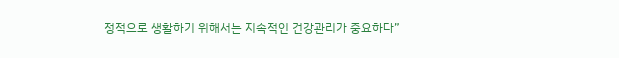정적으로 생활하기 위해서는 지속적인 건강관리가 중요하다”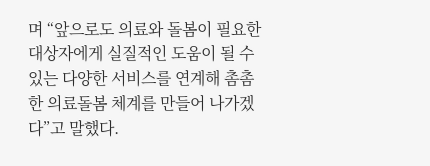며 “앞으로도 의료와 돌봄이 필요한 대상자에게 실질적인 도움이 될 수 있는 다양한 서비스를 연계해 촘촘한 의료돌봄 체계를 만들어 나가겠다”고 말했다.